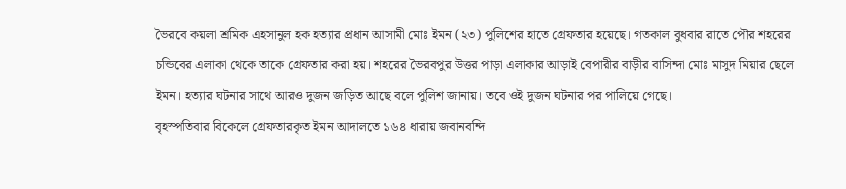ভৈরবে কয়লা শ্রমিক এহসানুল হক হত্যার প্রধান আসামী মোঃ ইমন (২৩) পুলিশের হাতে গ্রেফতার হয়েছে। গতকাল বুধবার রাতে পৌর শহরের চন্ডিবের এলাকা থেকে তাকে গ্রেফতার করা হয়। শহরের ভৈরবপুর উত্তর পাড়া এলাকার আড়াই বেপারীর বাড়ীর বাসিন্দা মোঃ মাসুদ মিয়ার ছেলে ইমন। হত্যার ঘটনার সাথে আরও দুজন জড়িত আছে বলে পুলিশ জানায়। তবে ওই দুজন ঘটনার পর পালিয়ে গেছে।
বৃহস্পতিবার বিকেলে গ্রেফতারকৃত ইমন আদালতে ১৬৪ ধারায় জবানবন্দি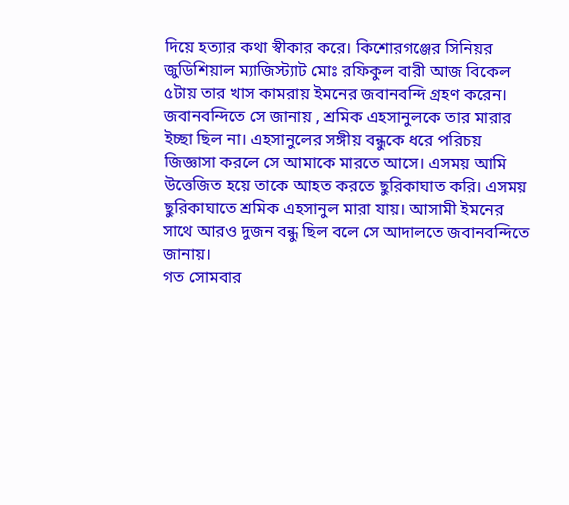দিয়ে হত্যার কথা স্বীকার করে। কিশোরগঞ্জের সিনিয়র জুডিশিয়াল ম্যাজিস্ট্যাট মোঃ রফিকুল বারী আজ বিকেল ৫টায় তার খাস কামরায় ইমনের জবানবন্দি গ্রহণ করেন।
জবানবন্দিতে সে জানায় , শ্রমিক এহসানুলকে তার মারার ইচ্ছা ছিল না। এহসানুলের সঙ্গীয় বন্ধুকে ধরে পরিচয় জিজ্ঞাসা করলে সে আমাকে মারতে আসে। এসময় আমি উত্তেজিত হয়ে তাকে আহত করতে ছুরিকাঘাত করি। এসময় ছুরিকাঘাতে শ্রমিক এহসানুল মারা যায়। আসামী ইমনের সাথে আরও দুজন বন্ধু ছিল বলে সে আদালতে জবানবন্দিতে জানায়।
গত সোমবার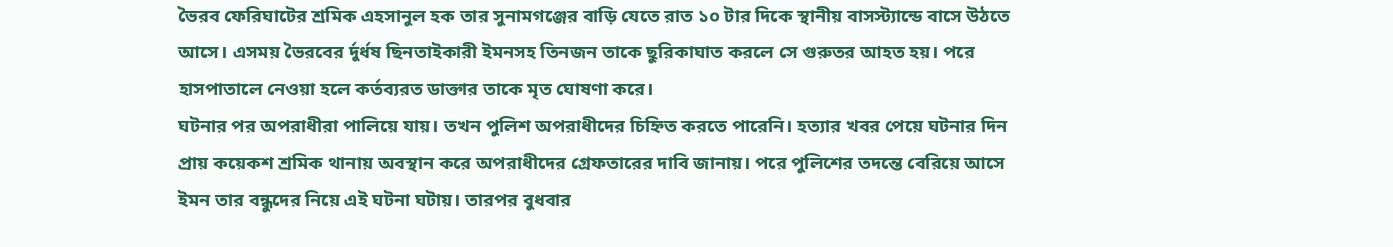ভৈরব ফেরিঘাটের শ্রমিক এহসানুল হক তার সুনামগঞ্জের বাড়ি যেতে রাত ১০ টার দিকে স্থানীয় বাসস্ট্যান্ডে বাসে উঠতে আসে। এসময় ভৈরবের র্দুর্ধষ ছিনতাইকারী ইমনসহ তিনজন তাকে ছুরিকাঘাত করলে সে গুরুতর আহত হয়। পরে হাসপাতালে নেওয়া হলে কর্তব্যরত ডাক্তার তাকে মৃত ঘোষণা করে।
ঘটনার পর অপরাধীরা পালিয়ে যায়। তখন পুলিশ অপরাধীদের চিহ্নিত করতে পারেনি। হত্যার খবর পেয়ে ঘটনার দিন প্রায় কয়েকশ শ্রমিক থানায় অবস্থান করে অপরাধীদের গ্রেফতারের দাবি জানায়। পরে পুলিশের তদন্তে বেরিয়ে আসে ইমন তার বন্ধুদের নিয়ে এই ঘটনা ঘটায়। তারপর বুধবার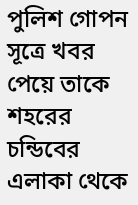পুলিশ গোপন সূত্রে খবর পেয়ে তাকে শহরের চন্ডিবের এলাকা থেকে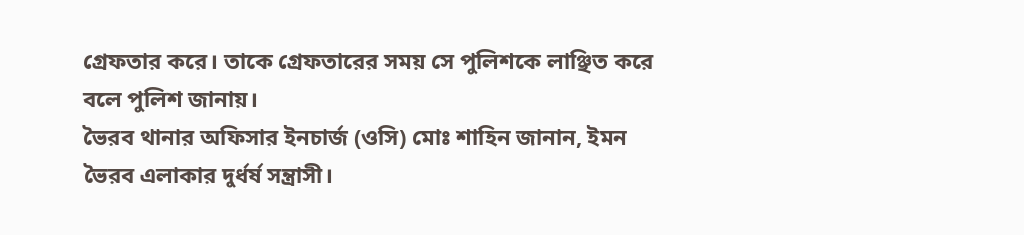গ্রেফতার করে। তাকে গ্রেফতারের সময় সে পুলিশকে লাঞ্ছিত করে বলে পুলিশ জানায়।
ভৈরব থানার অফিসার ইনচার্জ (ওসি) মোঃ শাহিন জানান, ইমন ভৈরব এলাকার দুর্ধর্ষ সন্ত্রাসী।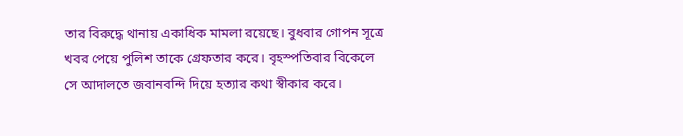তার বিরুদ্ধে থানায় একাধিক মামলা রয়েছে। বুধবার গোপন সূত্রে খবর পেয়ে পুলিশ তাকে গ্রেফতার করে। বৃহস্পতিবার বিকেলে সে আদালতে জবানবন্দি দিয়ে হত্যার কথা স্বীকার করে।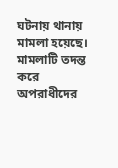ঘটনায় থানায় মামলা হয়েছে। মামলাটি তদন্ত করে অপরাধীদের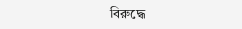বিরুদ্ধে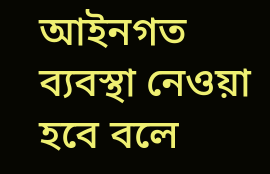আইনগত ব্যবস্থা নেওয়া হবে বলে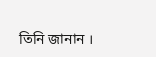তিনি জানান ।